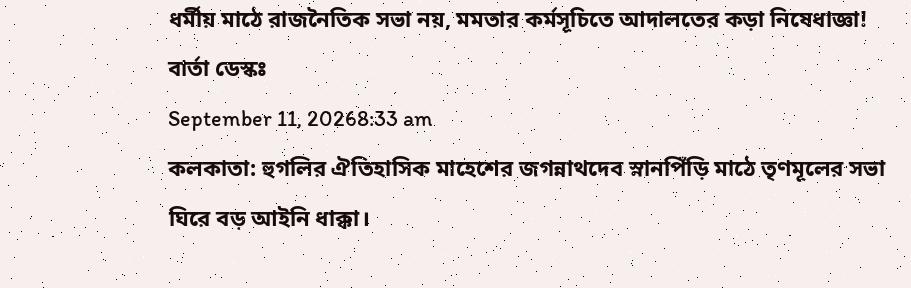ধর্মীয় মাঠে রাজনৈতিক সভা নয়, মমতার কর্মসূচিতে আদালতের কড়া নিষেধাজ্ঞা!
বার্তা ডেস্কঃ
September 11, 20268:33 am
কলকাতা: হুগলির ঐতিহাসিক মাহেশের জগন্নাথদেব স্নানপিঁড়ি মাঠে তৃণমূলের সভা ঘিরে বড় আইনি ধাক্কা।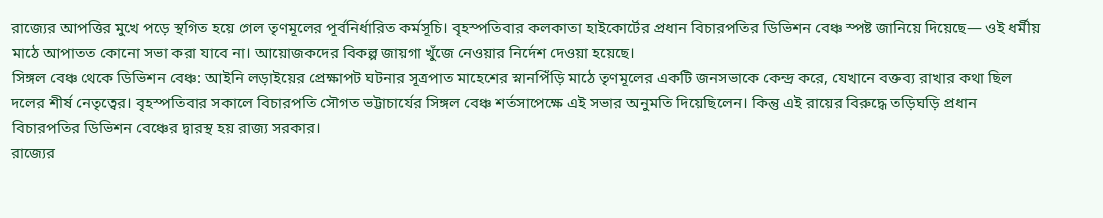রাজ্যের আপত্তির মুখে পড়ে স্থগিত হয়ে গেল তৃণমূলের পূর্বনির্ধারিত কর্মসূচি। বৃহস্পতিবার কলকাতা হাইকোর্টের প্রধান বিচারপতির ডিভিশন বেঞ্চ স্পষ্ট জানিয়ে দিয়েছে— ওই ধর্মীয় মাঠে আপাতত কোনো সভা করা যাবে না। আয়োজকদের বিকল্প জায়গা খুঁজে নেওয়ার নির্দেশ দেওয়া হয়েছে।
সিঙ্গল বেঞ্চ থেকে ডিভিশন বেঞ্চ: আইনি লড়াইয়ের প্রেক্ষাপট ঘটনার সূত্রপাত মাহেশের স্নানপিঁড়ি মাঠে তৃণমূলের একটি জনসভাকে কেন্দ্র করে, যেখানে বক্তব্য রাখার কথা ছিল দলের শীর্ষ নেতৃত্বের। বৃহস্পতিবার সকালে বিচারপতি সৌগত ভট্টাচার্যের সিঙ্গল বেঞ্চ শর্তসাপেক্ষে এই সভার অনুমতি দিয়েছিলেন। কিন্তু এই রায়ের বিরুদ্ধে তড়িঘড়ি প্রধান বিচারপতির ডিভিশন বেঞ্চের দ্বারস্থ হয় রাজ্য সরকার।
রাজ্যের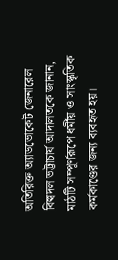অতিরিক্ত অ্যাডভোকেট জেনারেল বিল্বদল ভট্টাচার্য আদালতকে জানান, মাঠটি সম্পূর্ণরূপে ধর্মীয় ও সাংস্কৃতিক কর্মকাণ্ডের জন্য ব্যবহৃত হয়।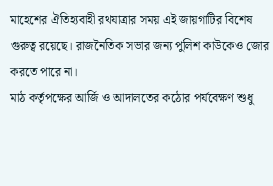মাহেশের ঐতিহ্যবাহী রথযাত্রার সময় এই জায়গাটির বিশেষ গুরুত্ব রয়েছে। রাজনৈতিক সভার জন্য পুলিশ কাউকেও জোর করতে পারে না।
মাঠ কর্তৃপক্ষের আর্জি ও আদালতের কঠোর পর্যবেক্ষণ শুধু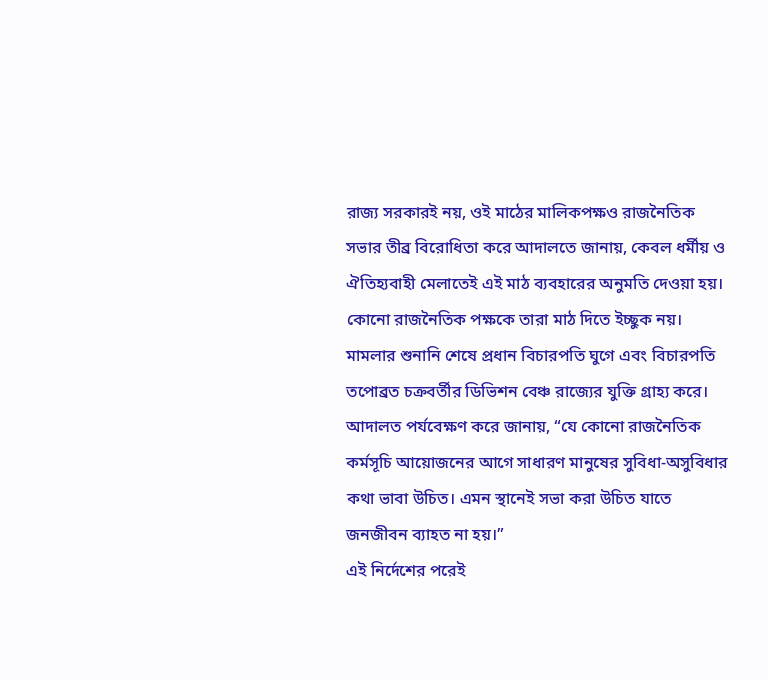রাজ্য সরকারই নয়, ওই মাঠের মালিকপক্ষও রাজনৈতিক সভার তীব্র বিরোধিতা করে আদালতে জানায়, কেবল ধর্মীয় ও ঐতিহ্যবাহী মেলাতেই এই মাঠ ব্যবহারের অনুমতি দেওয়া হয়। কোনো রাজনৈতিক পক্ষকে তারা মাঠ দিতে ইচ্ছুক নয়।
মামলার শুনানি শেষে প্রধান বিচারপতি ঘুগে এবং বিচারপতি তপোব্রত চক্রবর্তীর ডিভিশন বেঞ্চ রাজ্যের যুক্তি গ্রাহ্য করে। আদালত পর্যবেক্ষণ করে জানায়, “যে কোনো রাজনৈতিক কর্মসূচি আয়োজনের আগে সাধারণ মানুষের সুবিধা-অসুবিধার কথা ভাবা উচিত। এমন স্থানেই সভা করা উচিত যাতে জনজীবন ব্যাহত না হয়।”
এই নির্দেশের পরেই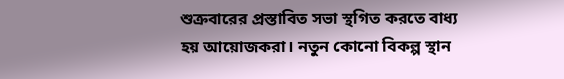শুক্রবারের প্রস্তাবিত সভা স্থগিত করতে বাধ্য হয় আয়োজকরা। নতুন কোনো বিকল্প স্থান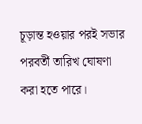চূড়ান্ত হওয়ার পরই সভার পরবর্তী তারিখ ঘোষণা করা হতে পারে।